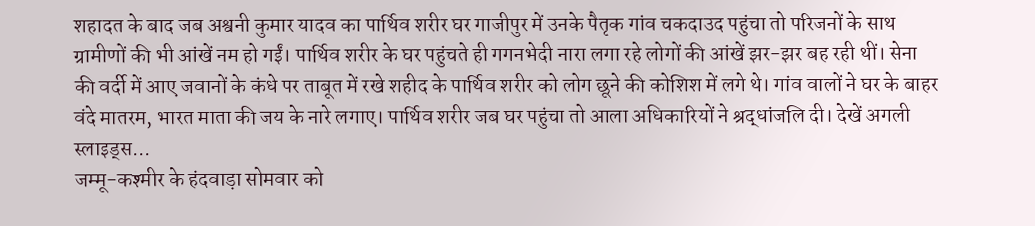शहादत के बाद जब अश्वनी कुमार यादव का पार्थिव शरीर घर गाजीपुर में उनके पैतृक गांव चकदाउद पहुंचा तो परिजनों के साथ ग्रामीणों की भी आंखें नम हो गईं। पार्थिव शरीर के घर पहुंचते ही गगनभेदी नारा लगा रहे लोगों की आंखें झर-झर बह रही थीं। सेना की वर्दी में आए जवानों के कंधे पर ताबूत में रखे शहीद के पार्थिव शरीर को लोग छूने की कोशिश में लगे थे। गांव वालों ने घर के बाहर वंदे मातरम, भारत माता की जय के नारे लगाए। पार्थिव शरीर जब घर पहुंचा तो आला अधिकारियों ने श्रद्धांजलि दी। देखें अगली स्लाइड्स...
जम्मू-कश्मीर के हंदवाड़ा सोमवार को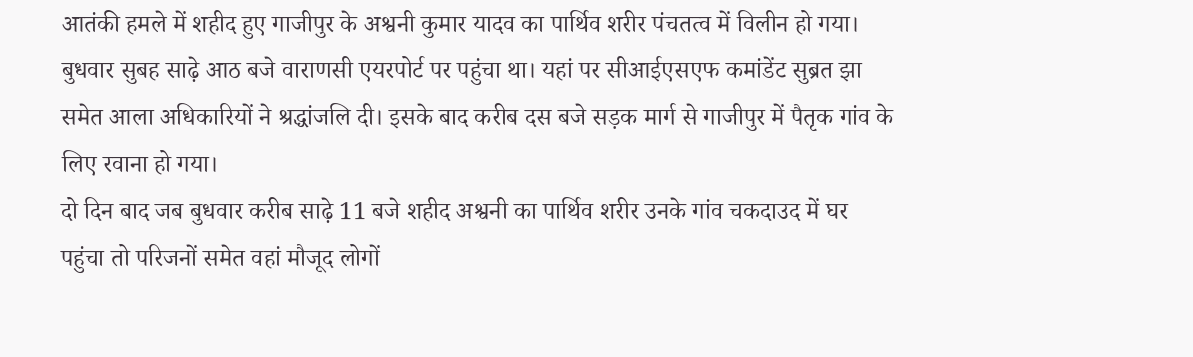आतंकी हमले में शहीद हुए गाजीपुर के अश्वनी कुमार यादव का पार्थिव शरीर पंचतत्व में विलीन हो गया। बुधवार सुबह साढ़े आठ बजे वाराणसी एयरपोर्ट पर पहुंचा था। यहां पर सीआईएसएफ कमांडेंट सुब्रत झा समेत आला अधिकारियों ने श्रद्धांजलि दी। इसके बाद करीब दस बजे सड़क मार्ग से गाजीपुर में पैतृक गांव के लिए रवाना हो गया।
दो दिन बाद जब बुधवार करीब साढ़े 11 बजे शहीद अश्वनी का पार्थिव शरीर उनके गांव चकदाउद में घर पहुंचा तो परिजनों समेत वहां मौजूद लोगों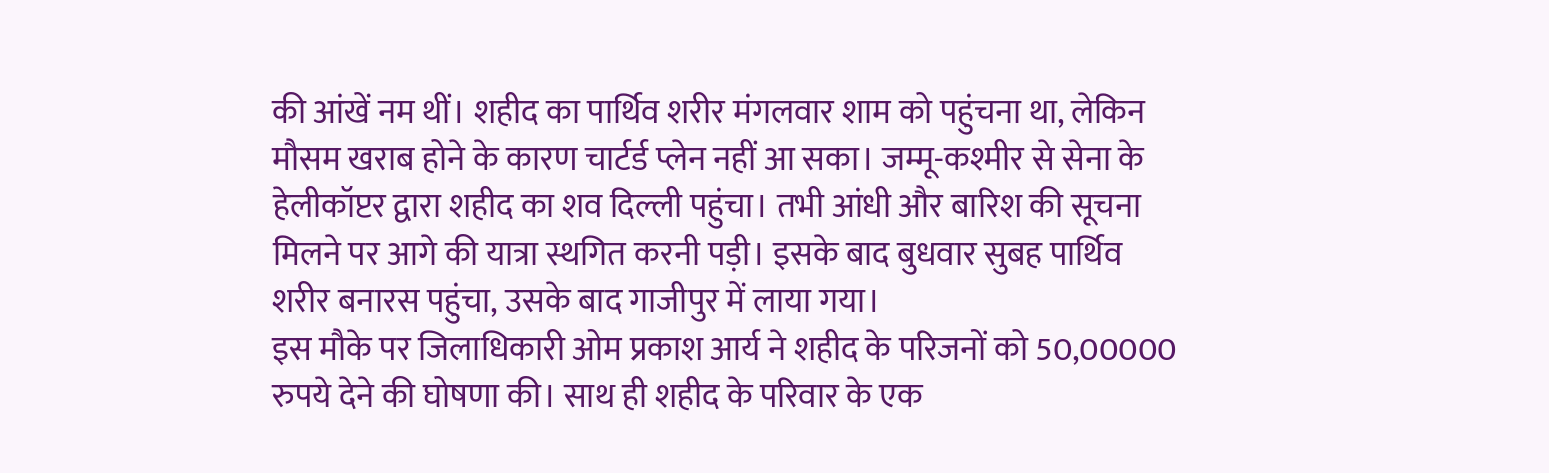की आंखें नम थीं। शहीद का पार्थिव शरीर मंगलवार शाम को पहुंचना था, लेकिन मौसम खराब होने के कारण चार्टर्ड प्लेन नहीं आ सका। जम्मू-कश्मीर से सेना के हेलीकॉप्टर द्वारा शहीद का शव दिल्ली पहुंचा। तभी आंधी और बारिश की सूचना मिलने पर आगे की यात्रा स्थगित करनी पड़ी। इसके बाद बुधवार सुबह पार्थिव शरीर बनारस पहुंचा, उसके बाद गाजीपुर में लाया गया।
इस मौके पर जिलाधिकारी ओम प्रकाश आर्य ने शहीद के परिजनों को 50,00000 रुपये देने की घोषणा की। साथ ही शहीद के परिवार के एक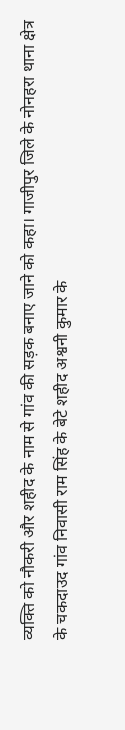व्यक्ति को नौकरी और शहीद के नाम से गांव की सड़क बनाए जाने को कहा। गाजीपुर जिले के नोनहरा थाना क्षेत्र के चकदाउद गांव निवासी राम सिंह के बेटे शहीद अश्वनी कुमार के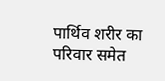पार्थिव शरीर का परिवार समेत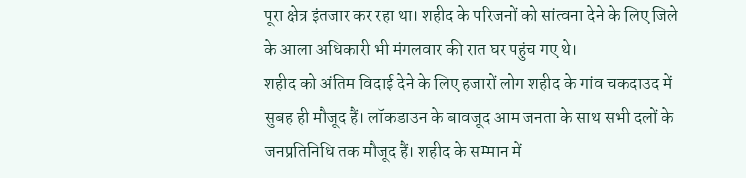पूरा क्षेत्र इंतजार कर रहा था। शहीद के परिजनों को सांत्वना देने के लिए जिले के आला अधिकारी भी मंगलवार की रात घर पहुंच गए थे।
शहीद को अंतिम विदाई देने के लिए हजारों लोग शहीद के गांव चकदाउद में सुबह ही मौजूद हैं। लॉकडाउन के बावजूद आम जनता के साथ सभी दलों के जनप्रतिनिधि तक मौजूद हैं। शहीद के सम्मान में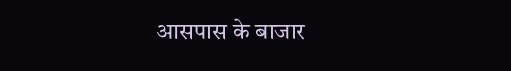आसपास के बाजार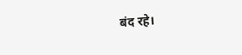बंद रहे।